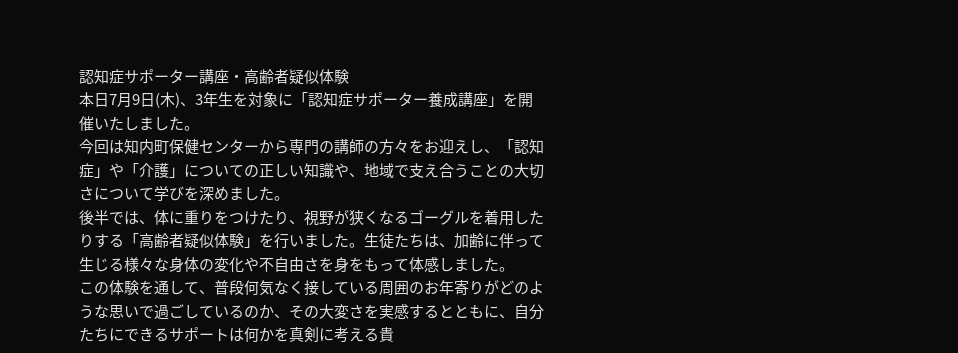認知症サポーター講座・高齢者疑似体験
本日7月9日(木)、3年生を対象に「認知症サポーター養成講座」を開催いたしました。
今回は知内町保健センターから専門の講師の方々をお迎えし、「認知症」や「介護」についての正しい知識や、地域で支え合うことの大切さについて学びを深めました。
後半では、体に重りをつけたり、視野が狭くなるゴーグルを着用したりする「高齢者疑似体験」を行いました。生徒たちは、加齢に伴って生じる様々な身体の変化や不自由さを身をもって体感しました。
この体験を通して、普段何気なく接している周囲のお年寄りがどのような思いで過ごしているのか、その大変さを実感するとともに、自分たちにできるサポートは何かを真剣に考える貴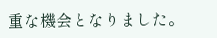重な機会となりました。